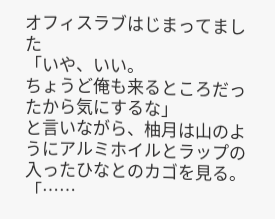オフィスラブはじまってました
「いや、いい。
ちょうど俺も来るところだったから気にするな」
と言いながら、柚月は山のようにアルミホイルとラップの入ったひなとのカゴを見る。
「……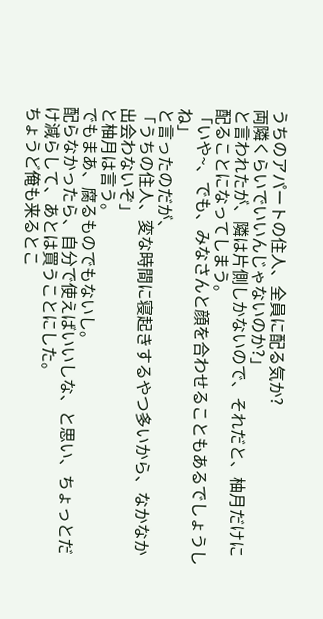うちのアパートの住人、全員に配る気か?
両隣くらいでいいんじゃないのか?」
と言われたが、隣は片側しかないので、それだと、柚月だけに配ることになってしまう。
「いや~、でも、みなさんと顔を合わせることもあるでしょうしね」
と言ったのだが、
「うちの住人、変な時間に寝起きするやつ多いから、なかなか出会わないぞ」
と柚月は言う。
でもまあ、腐るものでもないし。
配らなかったら、自分で使えばいいしな、と思い、ちょっとだけ減らして、あとは買うことにした。
ちょうど俺も来るとこ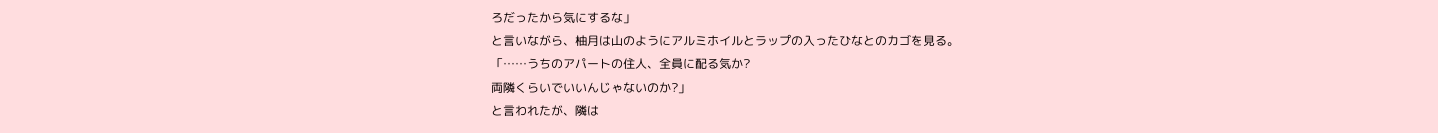ろだったから気にするな」
と言いながら、柚月は山のようにアルミホイルとラップの入ったひなとのカゴを見る。
「……うちのアパートの住人、全員に配る気か?
両隣くらいでいいんじゃないのか?」
と言われたが、隣は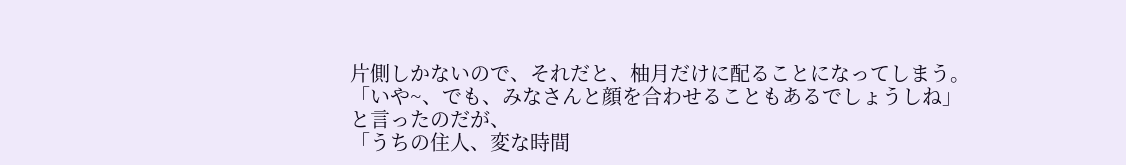片側しかないので、それだと、柚月だけに配ることになってしまう。
「いや~、でも、みなさんと顔を合わせることもあるでしょうしね」
と言ったのだが、
「うちの住人、変な時間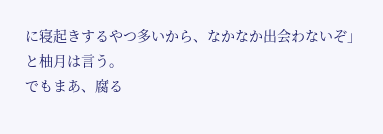に寝起きするやつ多いから、なかなか出会わないぞ」
と柚月は言う。
でもまあ、腐る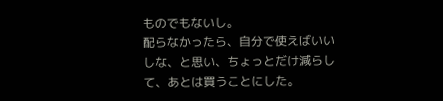ものでもないし。
配らなかったら、自分で使えばいいしな、と思い、ちょっとだけ減らして、あとは買うことにした。